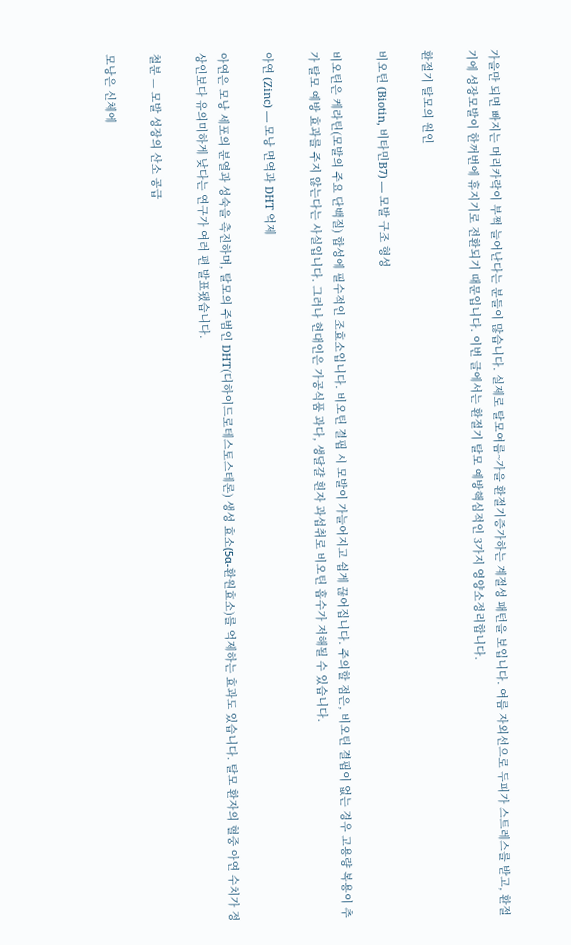가을만 되면 빠지는 머리카락이 부쩍 늘어난다는 분들이 많습니다. 실제로 탈모여름~가을 환절기증가하는 계절성 패턴을 보입니다. 여름 자외선으로 두피가 스트레스를 받고, 환절기에 성장모발이 한꺼번에 휴지기로 전환되기 때문입니다. 이번 글에서는 환절기 탈모 예방핵심적인 3가지 영양소정리합니다.

환절기 탈모의 원인

비오틴 (Biotin, 비타민B7) — 모발 구조 형성

비오틴은 케라틴(모발의 주요 단백질) 합성에 필수적인 조효소입니다. 비오틴 결핍 시 모발이 가늘어지고 쉽게 끊어집니다. 주의할 점은, 비오틴 결핍이 없는 경우 고용량 복용이 추가 탈모 예방 효과를 주지 않는다는 사실입니다. 그러나 현대인은 가공식품 과다, 생달걀 흰자 과섭취로 비오틴 흡수가 저해될 수 있습니다.

아연 (Zinc) — 모낭 면역과 DHT 억제

아연은 모낭 세포의 분열과 성숙을 촉진하며, 탈모의 주범인 DHT(디하이드로테스토스테론) 생성 효소(5α-환원효소)를 억제하는 효과도 있습니다. 탈모 환자의 혈중 아연 수치가 정상인보다 유의미하게 낮다는 연구가 여러 편 발표됐습니다.

철분 — 모발 성장의 산소 공급

모낭은 신체에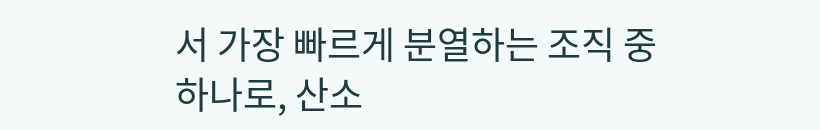서 가장 빠르게 분열하는 조직 중 하나로, 산소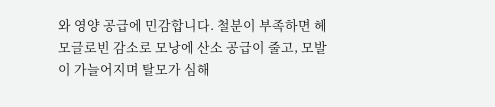와 영양 공급에 민감합니다. 철분이 부족하면 헤모글로빈 감소로 모낭에 산소 공급이 줄고, 모발이 가늘어지며 탈모가 심해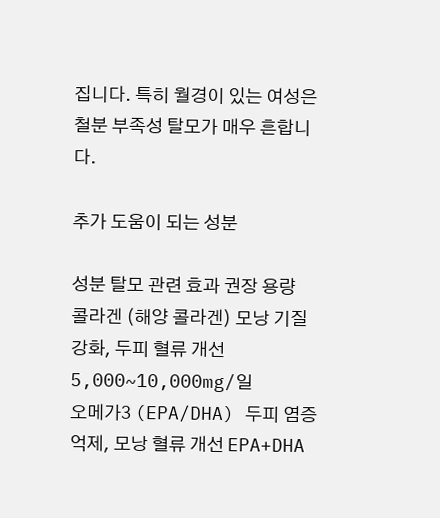집니다. 특히 월경이 있는 여성은 철분 부족성 탈모가 매우 흔합니다.

추가 도움이 되는 성분

성분 탈모 관련 효과 권장 용량
콜라겐 (해양 콜라겐) 모낭 기질 강화, 두피 혈류 개선 5,000~10,000mg/일
오메가3 (EPA/DHA) 두피 염증 억제, 모낭 혈류 개선 EPA+DHA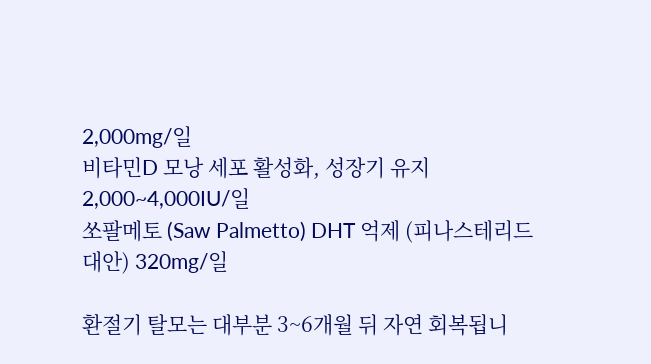2,000mg/일
비타민D 모낭 세포 활성화, 성장기 유지 2,000~4,000IU/일
쏘팔메토 (Saw Palmetto) DHT 억제 (피나스테리드 대안) 320mg/일

환절기 탈모는 대부분 3~6개월 뒤 자연 회복됩니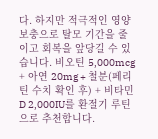다. 하지만 적극적인 영양 보충으로 탈모 기간을 줄이고 회복을 앞당길 수 있습니다. 비오틴 5,000mcg + 아연 20mg + 철분(페리틴 수치 확인 후) + 비타민D 2,000IU를 환절기 루틴으로 추천합니다.